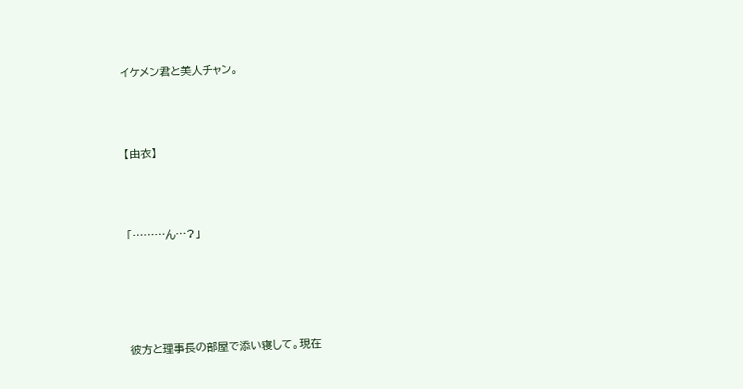イケメン君と美人チャン。




【由衣】




「………ん…?」






彼方と理事長の部屋で添い寝して。現在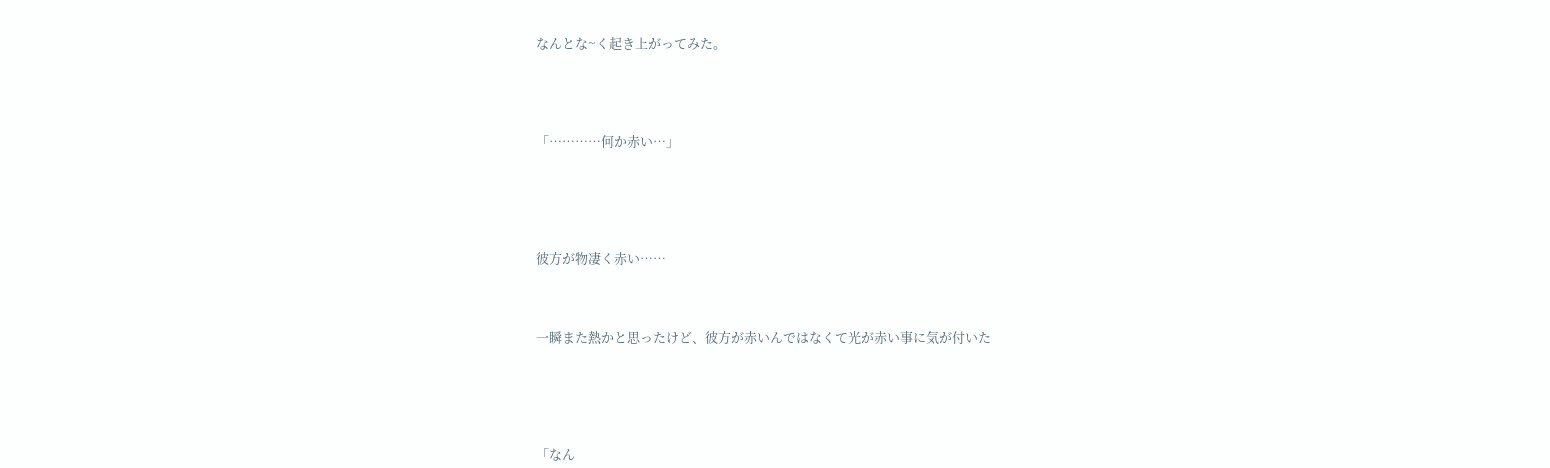なんとな~く起き上がってみた。




「…………何か赤い…」





彼方が物凄く赤い……



一瞬また熱かと思ったけど、彼方が赤いんではなくて光が赤い事に気が付いた





「なん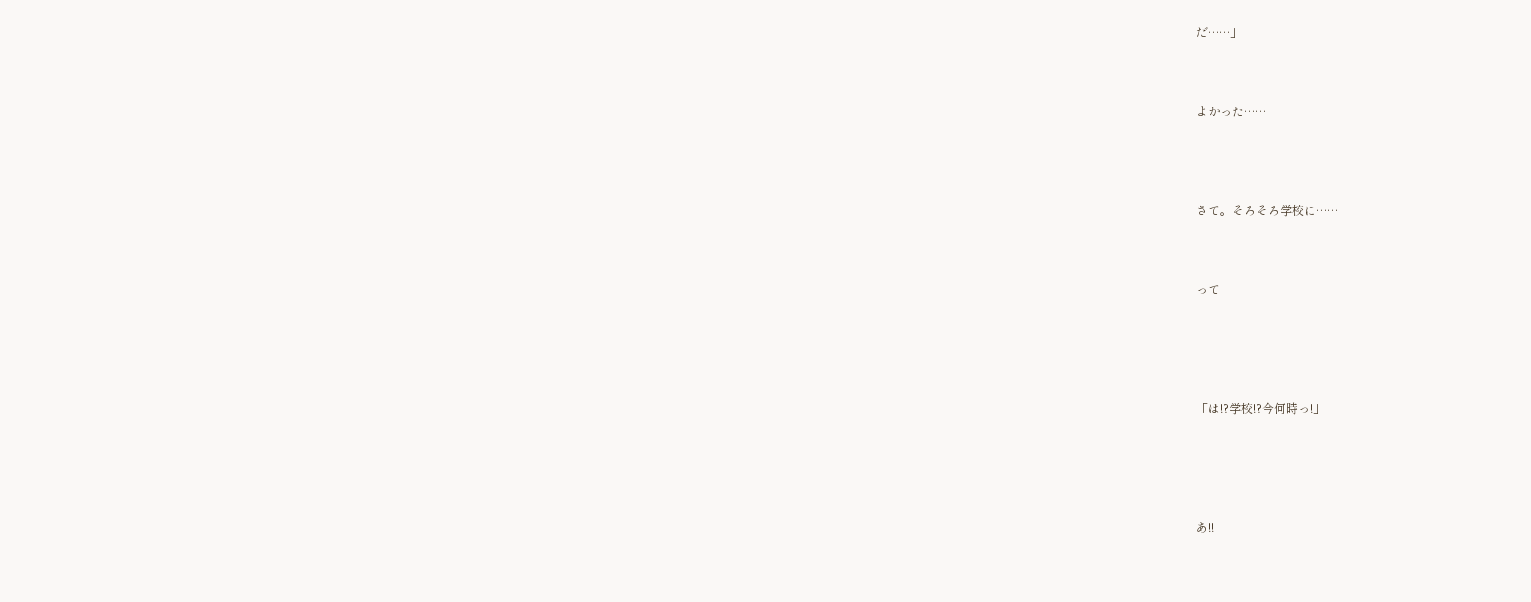だ……」



よかった……




さて。そろそろ学校に……



って





「は!?学校!?今何時っ!」





あ!!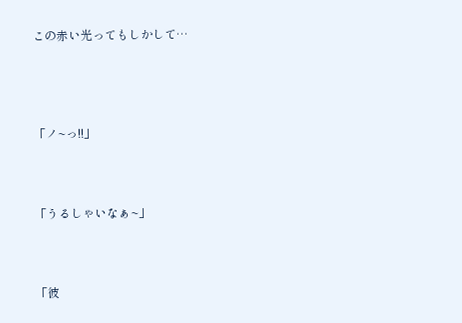この赤い光ってもしかして…




「ノ~っ!!」



「うるしゃいなぁ~」



「彼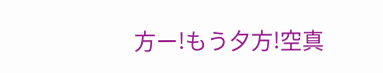方ー!もう夕方!空真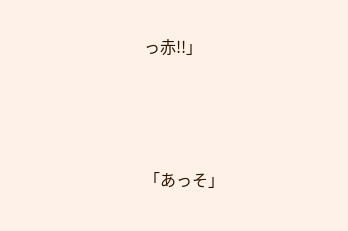っ赤!!」



「あっそ」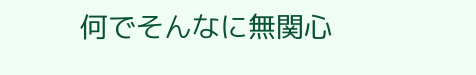何でそんなに無関心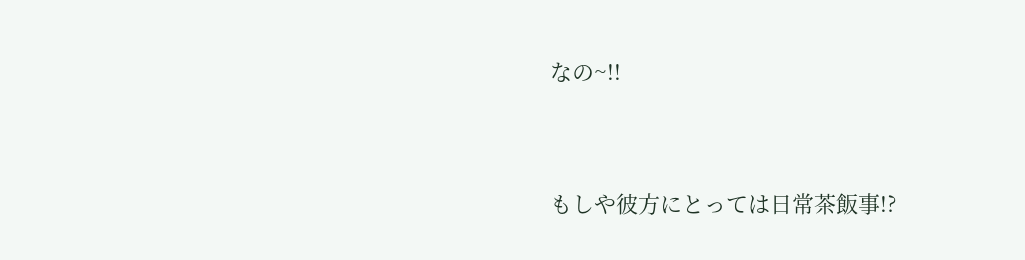なの~!!




もしや彼方にとっては日常茶飯事!?